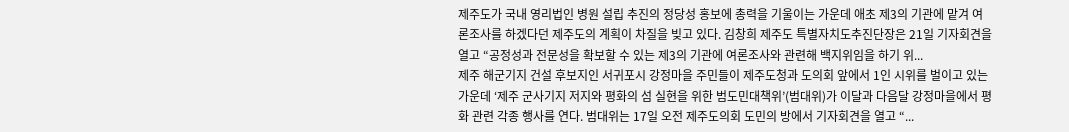제주도가 국내 영리법인 병원 설립 추진의 정당성 홍보에 총력을 기울이는 가운데 애초 제3의 기관에 맡겨 여론조사를 하겠다던 제주도의 계획이 차질을 빚고 있다. 김창희 제주도 특별자치도추진단장은 21일 기자회견을 열고 “공정성과 전문성을 확보할 수 있는 제3의 기관에 여론조사와 관련해 백지위임을 하기 위...
제주 해군기지 건설 후보지인 서귀포시 강정마을 주민들이 제주도청과 도의회 앞에서 1인 시위를 벌이고 있는 가운데 ‘제주 군사기지 저지와 평화의 섬 실현을 위한 범도민대책위’(범대위)가 이달과 다음달 강정마을에서 평화 관련 각종 행사를 연다. 범대위는 17일 오전 제주도의회 도민의 방에서 기자회견을 열고 “...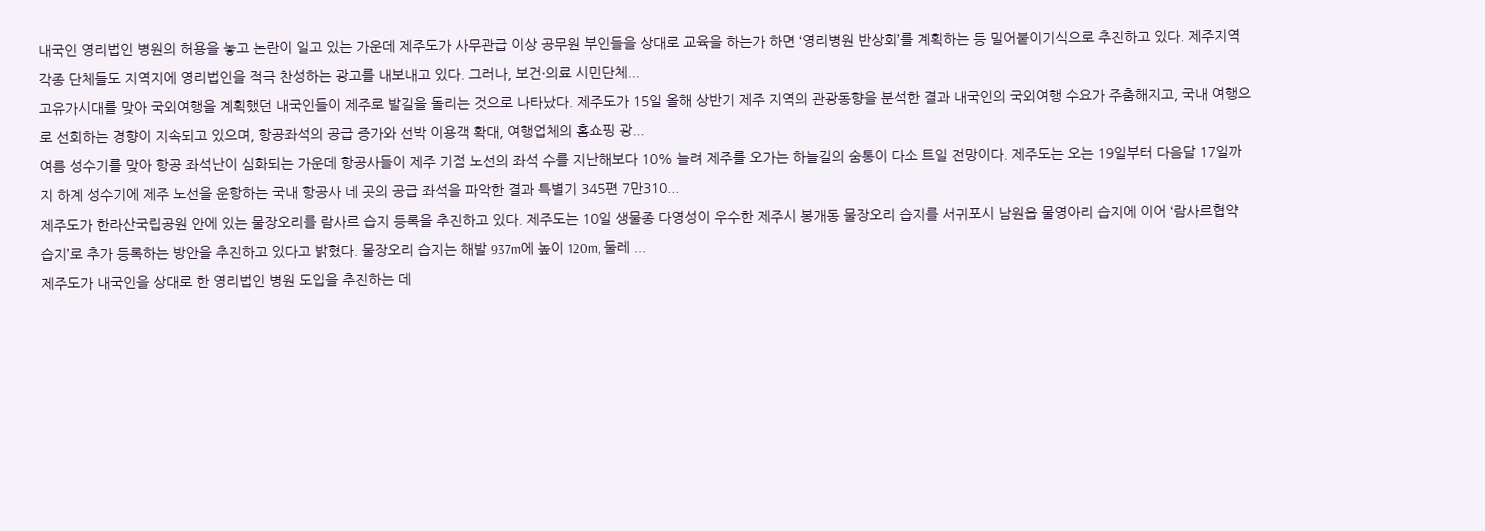내국인 영리법인 병원의 허용을 놓고 논란이 일고 있는 가운데 제주도가 사무관급 이상 공무원 부인들을 상대로 교육을 하는가 하면 ‘영리병원 반상회’를 계획하는 등 밀어붙이기식으로 추진하고 있다. 제주지역 각종 단체들도 지역지에 영리법인을 적극 찬성하는 광고를 내보내고 있다. 그러나, 보건·의료 시민단체...
고유가시대를 맞아 국외여행을 계획했던 내국인들이 제주로 발길을 돌리는 것으로 나타났다. 제주도가 15일 올해 상반기 제주 지역의 관광동향을 분석한 결과 내국인의 국외여행 수요가 주춤해지고, 국내 여행으로 선회하는 경향이 지속되고 있으며, 항공좌석의 공급 증가와 선박 이용객 확대, 여행업체의 홈쇼핑 광...
여름 성수기를 맞아 항공 좌석난이 심화되는 가운데 항공사들이 제주 기점 노선의 좌석 수를 지난해보다 10% 늘려 제주를 오가는 하늘길의 숨통이 다소 트일 전망이다. 제주도는 오는 19일부터 다음달 17일까지 하계 성수기에 제주 노선을 운항하는 국내 항공사 네 곳의 공급 좌석을 파악한 결과 특별기 345편 7만310...
제주도가 한라산국립공원 안에 있는 물장오리를 람사르 습지 등록을 추진하고 있다. 제주도는 10일 생물종 다영성이 우수한 제주시 봉개동 물장오리 습지를 서귀포시 남원읍 물영아리 습지에 이어 ‘람사르협약 습지’로 추가 등록하는 방안을 추진하고 있다고 밝혔다. 물장오리 습지는 해발 937m에 높이 120m, 둘레 ...
제주도가 내국인을 상대로 한 영리법인 병원 도입을 추진하는 데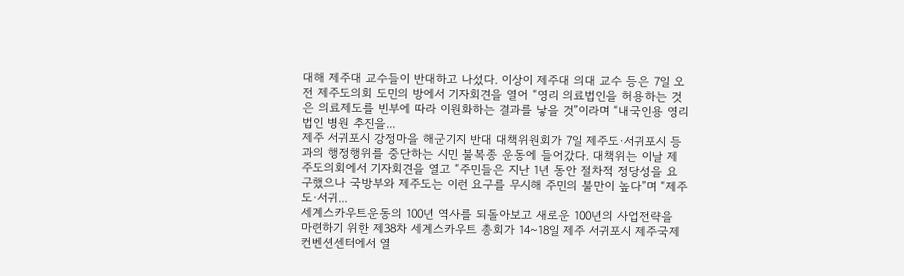대해 제주대 교수들이 반대하고 나섰다. 이상이 제주대 의대 교수 등은 7일 오전 제주도의회 도민의 방에서 기자회견을 열어 “영리 의료법인을 허용하는 것은 의료제도를 빈부에 따라 이원화하는 결과를 낳을 것”이라며 “내국인용 영리법인 병원 추진을...
제주 서귀포시 강정마을 해군기지 반대 대책위원회가 7일 제주도·서귀포시 등과의 행정행위를 중단하는 시민 불복종 운동에 들어갔다. 대책위는 이날 제주도의회에서 기자회견을 열고 “주민들은 지난 1년 동안 절차적 정당성을 요구했으나 국방부와 제주도는 이런 요구를 무시해 주민의 불만이 높다”며 “제주도·서귀...
세계스카우트운동의 100년 역사를 되돌아보고 새로운 100년의 사업전략을 마련하기 위한 제38차 세계스카우트 총회가 14~18일 제주 서귀포시 제주국제컨벤션센터에서 열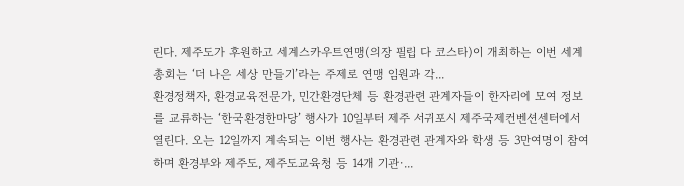린다. 제주도가 후원하고 세계스카우트연맹(의장 필립 다 코스타)이 개최하는 이번 세계 총회는 ‘더 나은 세상 만들기’라는 주제로 연맹 임원과 각...
환경정책자, 환경교육전문가, 민간환경단체 등 환경관련 관계자들이 한자리에 모여 정보를 교류하는 ‘한국환경한마당’ 행사가 10일부터 제주 서귀포시 제주국제컨벤션센터에서 열린다. 오는 12일까지 계속되는 이번 행사는 환경관련 관계자와 학생 등 3만여명이 참여하며 환경부와 제주도, 제주도교육청 등 14개 기관·...